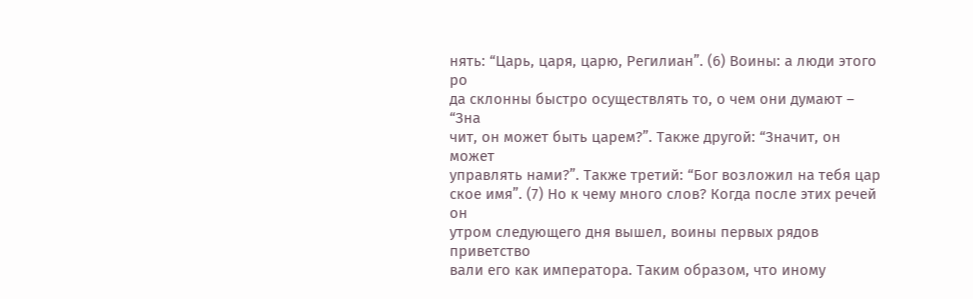нять: “Царь, царя, царю, Регилиан”. (6) Воины: а люди этого ро
да склонны быстро осуществлять то, о чем они думают – “Зна
чит, он может быть царем?”. Также другой: “Значит, он может
управлять нами?”. Также третий: “Бог возложил на тебя цар
ское имя”. (7) Но к чему много слов? Когда после этих речей он
утром следующего дня вышел, воины первых рядов приветство
вали его как императора. Таким образом, что иному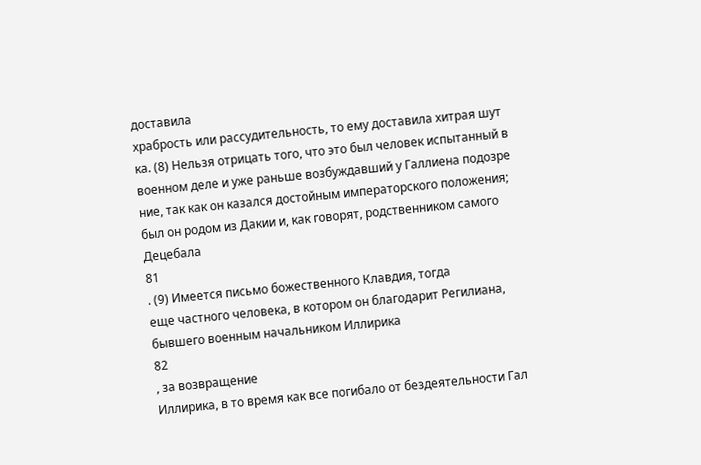доставила
храбрость или рассудительность, то ему доставила хитрая шут
ка. (8) Нельзя отрицать того, что это был человек испытанный в
военном деле и уже раньше возбуждавший у Галлиена подозре
ние, так как он казался достойным императорского положения;
был он родом из Дакии и, как говорят, родственником самого
Децебала
81
. (9) Имеется письмо божественного Клавдия, тогда
еще частного человека, в котором он благодарит Регилиана,
бывшего военным начальником Иллирика
82
, за возвращение
Иллирика, в то время как все погибало от бездеятельности Гал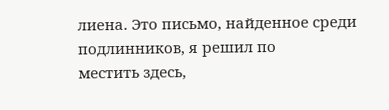лиена. Это письмо, найденное среди подлинников, я решил по
местить здесь,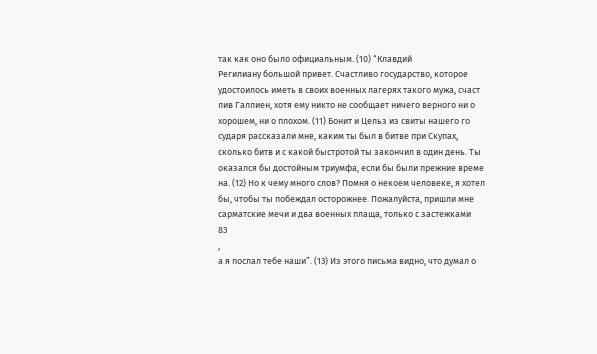так как оно было официальным. (10) “Клавдий
Регилиану большой привет. Счастливо государство, которое
удостоилось иметь в своих военных лагерях такого мужа, счаст
лив Галлиен, хотя ему никто не сообщает ничего верного ни о
хорошем, ни о плохом. (11) Бонит и Цельз из свиты нашего го
сударя рассказали мне, каким ты был в битве при Скупах,
сколько битв и с какой быстротой ты закончил в один день. Ты
оказался бы достойным триумфа, если бы были прежние време
на. (12) Но к чему много слов? Помня о некоем человеке, я хотел
бы, чтобы ты побеждал осторожнее. Пожалуйста, пришли мне
сарматские мечи и два военных плаща, только с застежками
83
,
а я послал тебе наши”. (13) Из этого письма видно, что думал о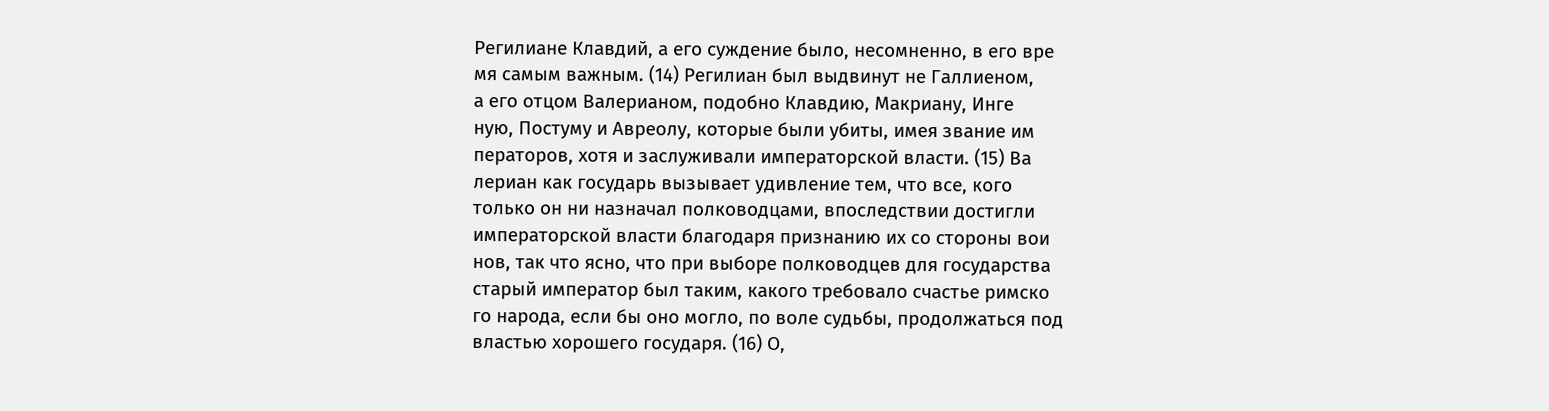Регилиане Клавдий, а его суждение было, несомненно, в его вре
мя самым важным. (14) Регилиан был выдвинут не Галлиеном,
а его отцом Валерианом, подобно Клавдию, Макриану, Инге
ную, Постуму и Авреолу, которые были убиты, имея звание им
ператоров, хотя и заслуживали императорской власти. (15) Ва
лериан как государь вызывает удивление тем, что все, кого
только он ни назначал полководцами, впоследствии достигли
императорской власти благодаря признанию их со стороны вои
нов, так что ясно, что при выборе полководцев для государства
старый император был таким, какого требовало счастье римско
го народа, если бы оно могло, по воле судьбы, продолжаться под
властью хорошего государя. (16) О,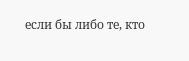если бы либо те, кто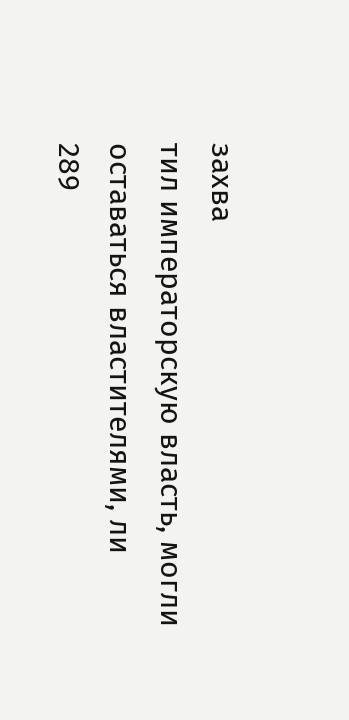захва
тил императорскую власть, могли оставаться властителями, ли
289